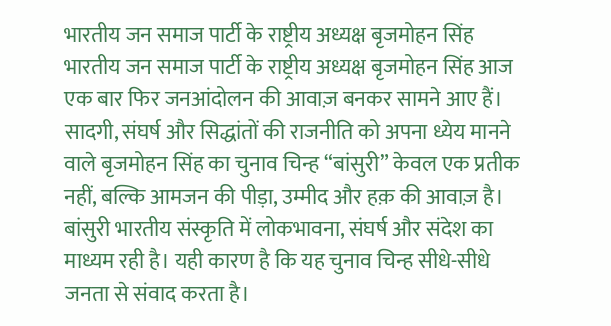भारतीय जन समाज पार्टी के राष्ट्रीय अध्यक्ष बृजमोहन सिंह
भारतीय जन समाज पार्टी के राष्ट्रीय अध्यक्ष बृजमोहन सिंह आज एक बार फिर जनआंदोलन की आवाज़ बनकर सामने आए हैं। सादगी, संघर्ष और सिद्धांतों की राजनीति को अपना ध्येय मानने वाले बृजमोहन सिंह का चुनाव चिन्ह “बांसुरी” केवल एक प्रतीक नहीं, बल्कि आमजन की पीड़ा, उम्मीद और हक़ की आवाज़ है।
बांसुरी भारतीय संस्कृति में लोकभावना, संघर्ष और संदेश का माध्यम रही है। यही कारण है कि यह चुनाव चिन्ह सीधे-सीधे जनता से संवाद करता है।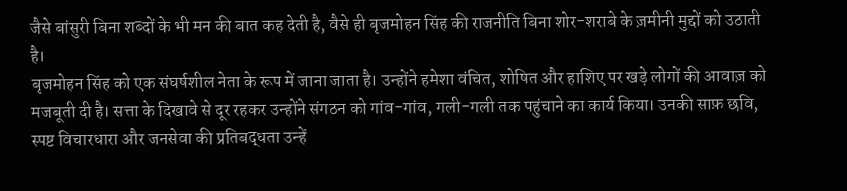जैसे बांसुरी बिना शब्दों के भी मन की बात कह देती है, वैसे ही बृजमोहन सिंह की राजनीति बिना शोर-शराबे के ज़मीनी मुद्दों को उठाती है।
बृजमोहन सिंह को एक संघर्षशील नेता के रूप में जाना जाता है। उन्होंने हमेशा वंचित, शोषित और हाशिए पर खड़े लोगों की आवाज़ को मजबूती दी है। सत्ता के दिखावे से दूर रहकर उन्होंने संगठन को गांव-गांव, गली-गली तक पहुंचाने का कार्य किया। उनकी साफ़ छवि, स्पष्ट विचारधारा और जनसेवा की प्रतिबद्धता उन्हें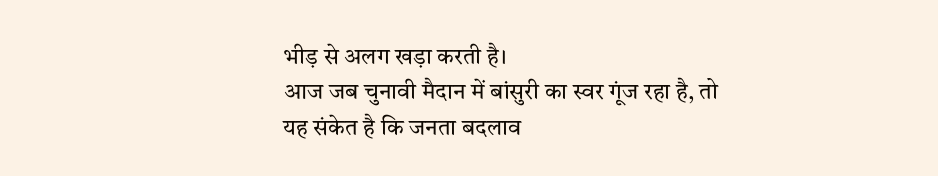भीड़ से अलग खड़ा करती है।
आज जब चुनावी मैदान में बांसुरी का स्वर गूंज रहा है, तो यह संकेत है कि जनता बदलाव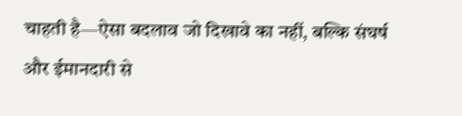चाहती है—ऐसा बदलाव जो दिखावे का नहीं, बल्कि संघर्ष और ईमानदारी से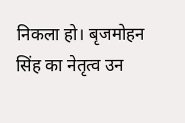निकला हो। बृजमोहन सिंह का नेतृत्व उन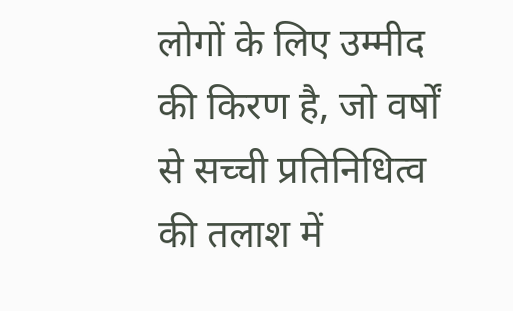लोगों के लिए उम्मीद की किरण है, जो वर्षों से सच्ची प्रतिनिधित्व की तलाश में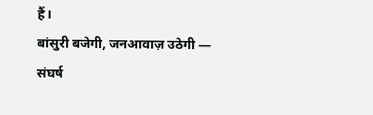हैं।
बांसुरी बजेगी, जनआवाज़ उठेगी —
संघर्ष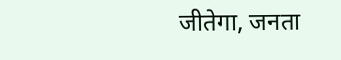जीतेगा, जनता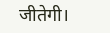जीतेगी।